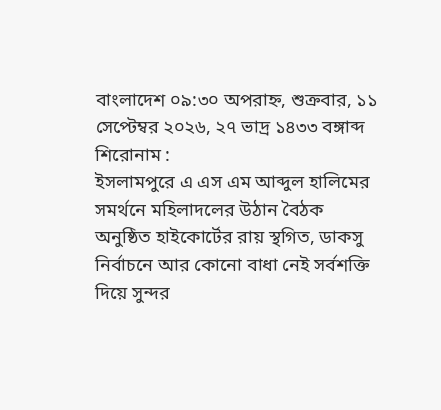বাংলাদেশ ০৯:৩০ অপরাহ্ন, শুক্রবার, ১১ সেপ্টেম্বর ২০২৬, ২৭ ভাদ্র ১৪৩৩ বঙ্গাব্দ
শিরোনাম :
ইসলামপুরে এ এস এম আব্দুল হালিমের সমর্থনে মহিলাদলের উঠান বৈঠক অনুষ্ঠিত হাইকোর্টের রায় স্থগিত, ডাকসু নির্বাচনে আর কোনো বাধা নেই সর্বশক্তি দিয়ে সুন্দর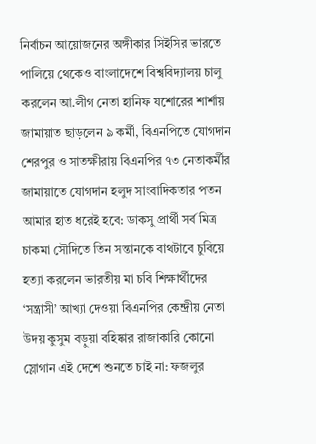নির্বাচন আয়োজনের অঙ্গীকার সিইসির ভারতে পালিয়ে থেকেও বাংলাদেশে বিশ্ববিদ্যালয় চালু করলেন আ.লীগ নেতা হানিফ যশোরের শার্শায় জামায়াত ছাড়লেন ৯ কর্মী, বিএনপিতে যোগদান শেরপুর ও সাতক্ষীরায় বিএনপির ৭৩ নেতাকর্মীর জামায়াতে যোগদান হলুদ সাংবাদিকতার পতন আমার হাত ধরেই হবে: ডাকসু প্রার্থী সর্ব মিত্র চাকমা সৌদিতে তিন সন্তানকে বাথটাবে চুবিয়ে হত্যা করলেন ভারতীয় মা চবি শিক্ষার্থীদের ‘সন্ত্রাসী’ আখ্যা দেওয়া বিএনপির কেন্দ্রীয় নেতা উদয় কুসুম বড়ুয়া বহিষ্কার রাজাকারি কোনো স্লোগান এই দেশে শুনতে চাই না: ফজলুর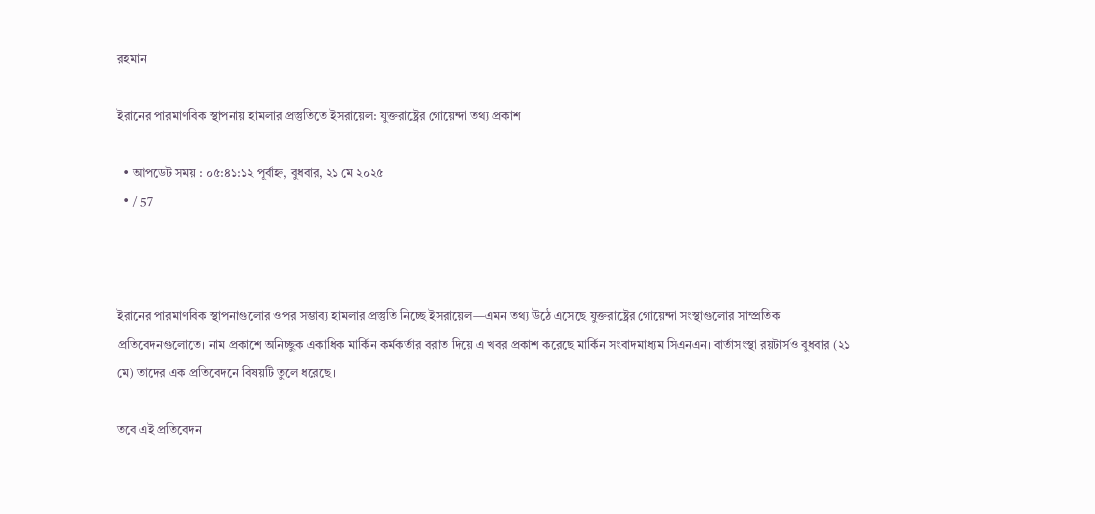রহমান

ইরানের পারমাণবিক স্থাপনায় হামলার প্রস্তুতিতে ইসরায়েল: যুক্তরাষ্ট্রের গোয়েন্দা তথ্য প্রকাশ

  • আপডেট সময় : ০৫:৪১:১২ পূর্বাহ্ন, বুধবার, ২১ মে ২০২৫
  • / 57



ইরানের পারমাণবিক স্থাপনাগুলোর ওপর সম্ভাব্য হামলার প্রস্তুতি নিচ্ছে ইসরায়েল—এমন তথ্য উঠে এসেছে যুক্তরাষ্ট্রের গোয়েন্দা সংস্থাগুলোর সাম্প্রতিক প্রতিবেদনগুলোতে। নাম প্রকাশে অনিচ্ছুক একাধিক মার্কিন কর্মকর্তার বরাত দিয়ে এ খবর প্রকাশ করেছে মার্কিন সংবাদমাধ্যম সিএনএন। বার্তাসংস্থা রয়টার্সও বুধবার (২১ মে) তাদের এক প্রতিবেদনে বিষয়টি তুলে ধরেছে।

তবে এই প্রতিবেদন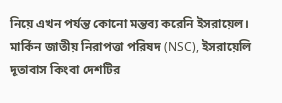নিয়ে এখন পর্যন্ত কোনো মন্তব্য করেনি ইসরায়েল। মার্কিন জাতীয় নিরাপত্তা পরিষদ (NSC), ইসরায়েলি দূতাবাস কিংবা দেশটির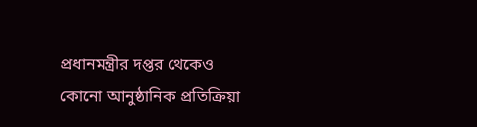প্রধানমন্ত্রীর দপ্তর থেকেও কোনো আনুষ্ঠানিক প্রতিক্রিয়া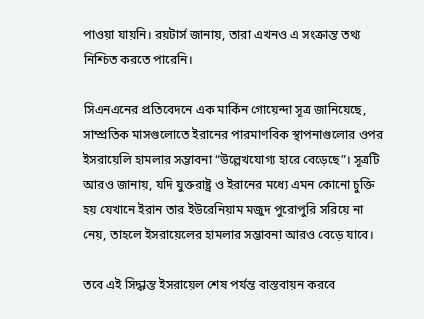পাওয়া যায়নি। রয়টার্স জানায়, তারা এখনও এ সংক্রান্ত তথ্য নিশ্চিত করতে পারেনি।

সিএনএনের প্রতিবেদনে এক মার্কিন গোয়েন্দা সূত্র জানিয়েছে, সাম্প্রতিক মাসগুলোতে ইরানের পারমাণবিক স্থাপনাগুলোর ওপর ইসরায়েলি হামলার সম্ভাবনা “উল্লেখযোগ্য হারে বেড়েছে”। সূত্রটি আরও জানায়, যদি যুক্তরাষ্ট্র ও ইরানের মধ্যে এমন কোনো চুক্তি হয় যেখানে ইরান তার ইউরেনিয়াম মজুদ পুরোপুরি সরিয়ে না নেয়, তাহলে ইসরায়েলের হামলার সম্ভাবনা আরও বেড়ে যাবে।

তবে এই সিদ্ধান্ত ইসরায়েল শেষ পর্যন্ত বাস্তবায়ন করবে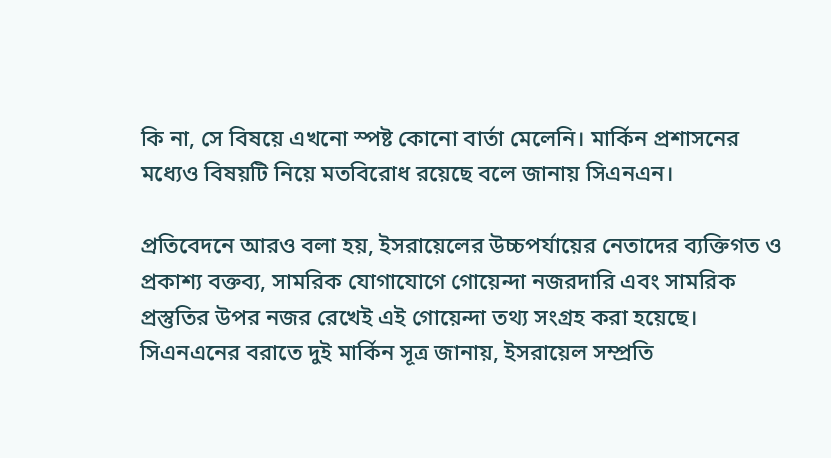কি না, সে বিষয়ে এখনো স্পষ্ট কোনো বার্তা মেলেনি। মার্কিন প্রশাসনের মধ্যেও বিষয়টি নিয়ে মতবিরোধ রয়েছে বলে জানায় সিএনএন।

প্রতিবেদনে আরও বলা হয়, ইসরায়েলের উচ্চপর্যায়ের নেতাদের ব্যক্তিগত ও প্রকাশ্য বক্তব্য, সামরিক যোগাযোগে গোয়েন্দা নজরদারি এবং সামরিক প্রস্তুতির উপর নজর রেখেই এই গোয়েন্দা তথ্য সংগ্রহ করা হয়েছে। সিএনএনের বরাতে দুই মার্কিন সূত্র জানায়, ইসরায়েল সম্প্রতি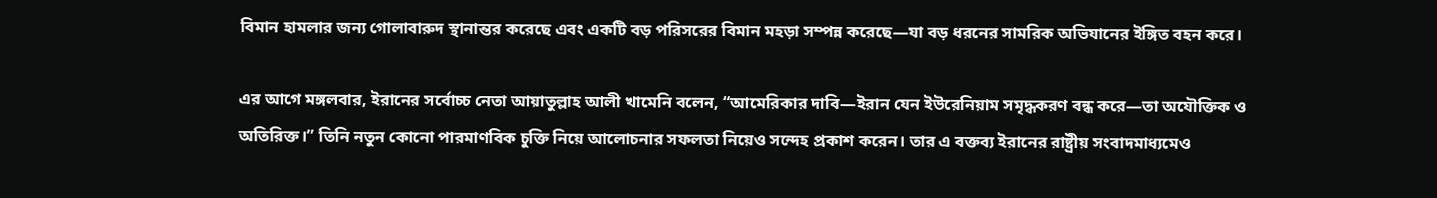বিমান হামলার জন্য গোলাবারুদ স্থানান্তর করেছে এবং একটি বড় পরিসরের বিমান মহড়া সম্পন্ন করেছে—যা বড় ধরনের সামরিক অভিযানের ইঙ্গিত বহন করে।

এর আগে মঙ্গলবার, ইরানের সর্বোচ্চ নেতা আয়াতুল্লাহ আলী খামেনি বলেন, “আমেরিকার দাবি—ইরান যেন ইউরেনিয়াম সমৃদ্ধকরণ বন্ধ করে—তা অযৌক্তিক ও অতিরিক্ত।” তিনি নতুন কোনো পারমাণবিক চুক্তি নিয়ে আলোচনার সফলতা নিয়েও সন্দেহ প্রকাশ করেন। তার এ বক্তব্য ইরানের রাষ্ট্রীয় সংবাদমাধ্যমেও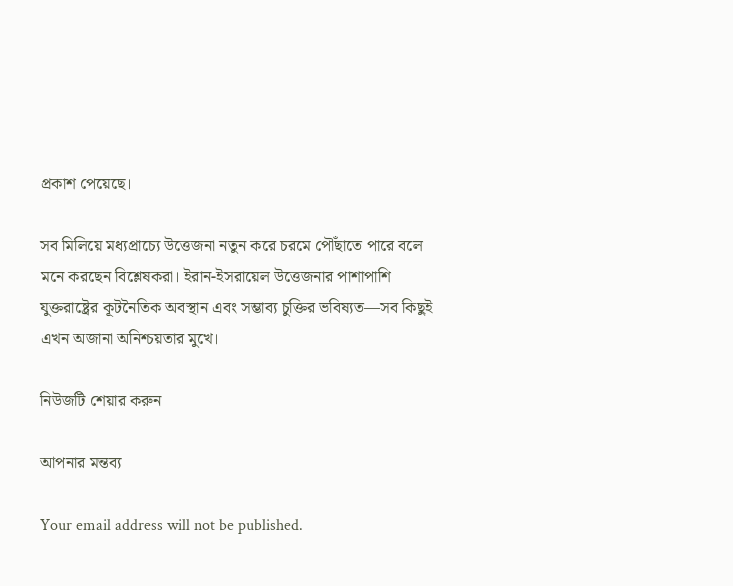প্রকাশ পেয়েছে।

সব মিলিয়ে মধ্যপ্রাচ্যে উত্তেজনা নতুন করে চরমে পৌঁছাতে পারে বলে মনে করছেন বিশ্লেষকরা। ইরান-ইসরায়েল উত্তেজনার পাশাপাশি যুক্তরাষ্ট্রের কূটনৈতিক অবস্থান এবং সম্ভাব্য চুক্তির ভবিষ্যত—সব কিছুই এখন অজানা অনিশ্চয়তার মুখে।

নিউজটি শেয়ার করুন

আপনার মন্তব্য

Your email address will not be published.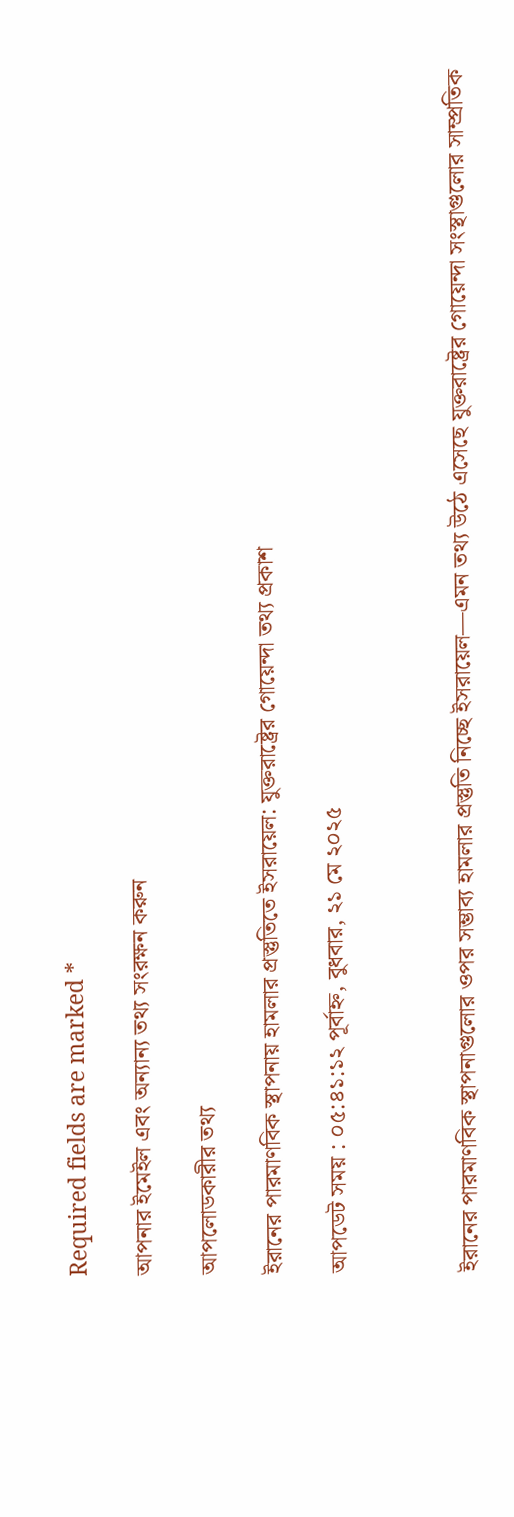Required fields are marked *

আপনার ইমেইল এবং অন্যান্য তথ্য সংরক্ষন করুন

আপলোডকারীর তথ্য

ইরানের পারমাণবিক স্থাপনায় হামলার প্রস্তুতিতে ইসরায়েল: যুক্তরাষ্ট্রের গোয়েন্দা তথ্য প্রকাশ

আপডেট সময় : ০৫:৪১:১২ পূর্বাহ্ন, বুধবার, ২১ মে ২০২৫



ইরানের পারমাণবিক স্থাপনাগুলোর ওপর সম্ভাব্য হামলার প্রস্তুতি নিচ্ছে ইসরায়েল—এমন তথ্য উঠে এসেছে যুক্তরাষ্ট্রের গোয়েন্দা সংস্থাগুলোর সাম্প্রতিক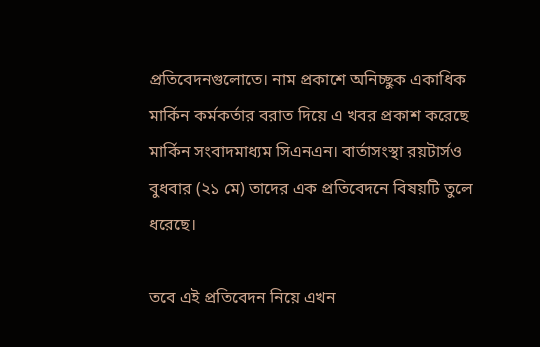প্রতিবেদনগুলোতে। নাম প্রকাশে অনিচ্ছুক একাধিক মার্কিন কর্মকর্তার বরাত দিয়ে এ খবর প্রকাশ করেছে মার্কিন সংবাদমাধ্যম সিএনএন। বার্তাসংস্থা রয়টার্সও বুধবার (২১ মে) তাদের এক প্রতিবেদনে বিষয়টি তুলে ধরেছে।

তবে এই প্রতিবেদন নিয়ে এখন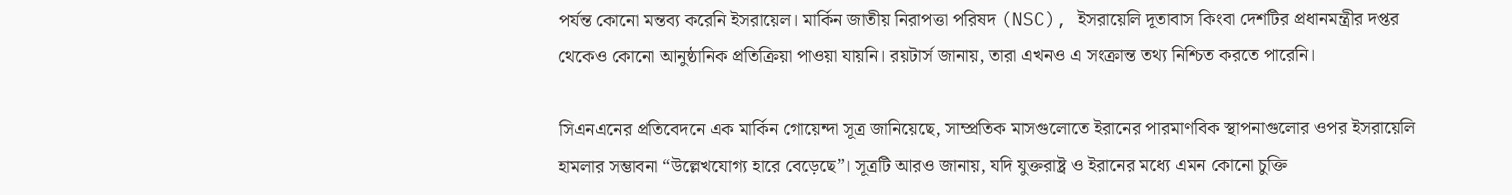পর্যন্ত কোনো মন্তব্য করেনি ইসরায়েল। মার্কিন জাতীয় নিরাপত্তা পরিষদ (NSC), ইসরায়েলি দূতাবাস কিংবা দেশটির প্রধানমন্ত্রীর দপ্তর থেকেও কোনো আনুষ্ঠানিক প্রতিক্রিয়া পাওয়া যায়নি। রয়টার্স জানায়, তারা এখনও এ সংক্রান্ত তথ্য নিশ্চিত করতে পারেনি।

সিএনএনের প্রতিবেদনে এক মার্কিন গোয়েন্দা সূত্র জানিয়েছে, সাম্প্রতিক মাসগুলোতে ইরানের পারমাণবিক স্থাপনাগুলোর ওপর ইসরায়েলি হামলার সম্ভাবনা “উল্লেখযোগ্য হারে বেড়েছে”। সূত্রটি আরও জানায়, যদি যুক্তরাষ্ট্র ও ইরানের মধ্যে এমন কোনো চুক্তি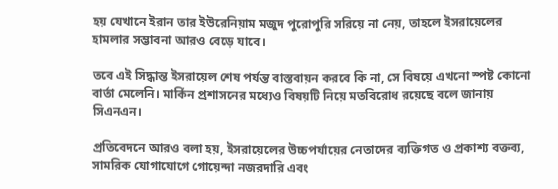হয় যেখানে ইরান তার ইউরেনিয়াম মজুদ পুরোপুরি সরিয়ে না নেয়, তাহলে ইসরায়েলের হামলার সম্ভাবনা আরও বেড়ে যাবে।

তবে এই সিদ্ধান্ত ইসরায়েল শেষ পর্যন্ত বাস্তবায়ন করবে কি না, সে বিষয়ে এখনো স্পষ্ট কোনো বার্তা মেলেনি। মার্কিন প্রশাসনের মধ্যেও বিষয়টি নিয়ে মতবিরোধ রয়েছে বলে জানায় সিএনএন।

প্রতিবেদনে আরও বলা হয়, ইসরায়েলের উচ্চপর্যায়ের নেতাদের ব্যক্তিগত ও প্রকাশ্য বক্তব্য, সামরিক যোগাযোগে গোয়েন্দা নজরদারি এবং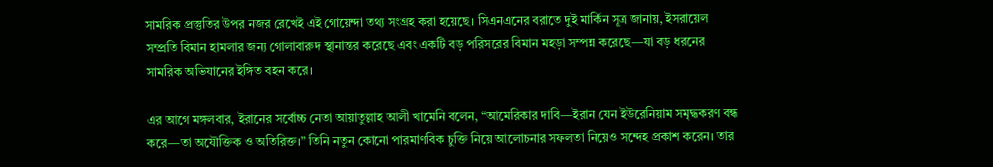সামরিক প্রস্তুতির উপর নজর রেখেই এই গোয়েন্দা তথ্য সংগ্রহ করা হয়েছে। সিএনএনের বরাতে দুই মার্কিন সূত্র জানায়, ইসরায়েল সম্প্রতি বিমান হামলার জন্য গোলাবারুদ স্থানান্তর করেছে এবং একটি বড় পরিসরের বিমান মহড়া সম্পন্ন করেছে—যা বড় ধরনের সামরিক অভিযানের ইঙ্গিত বহন করে।

এর আগে মঙ্গলবার, ইরানের সর্বোচ্চ নেতা আয়াতুল্লাহ আলী খামেনি বলেন, “আমেরিকার দাবি—ইরান যেন ইউরেনিয়াম সমৃদ্ধকরণ বন্ধ করে—তা অযৌক্তিক ও অতিরিক্ত।” তিনি নতুন কোনো পারমাণবিক চুক্তি নিয়ে আলোচনার সফলতা নিয়েও সন্দেহ প্রকাশ করেন। তার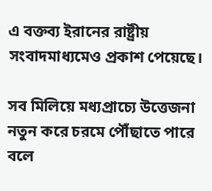এ বক্তব্য ইরানের রাষ্ট্রীয় সংবাদমাধ্যমেও প্রকাশ পেয়েছে।

সব মিলিয়ে মধ্যপ্রাচ্যে উত্তেজনা নতুন করে চরমে পৌঁছাতে পারে বলে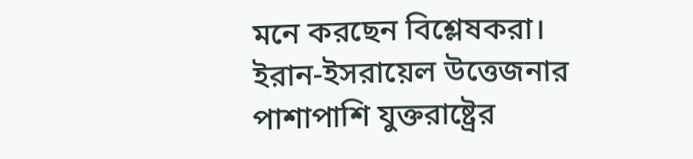মনে করছেন বিশ্লেষকরা। ইরান-ইসরায়েল উত্তেজনার পাশাপাশি যুক্তরাষ্ট্রের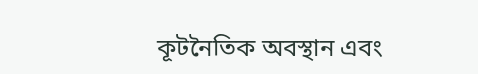কূটনৈতিক অবস্থান এবং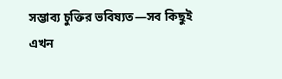সম্ভাব্য চুক্তির ভবিষ্যত—সব কিছুই এখন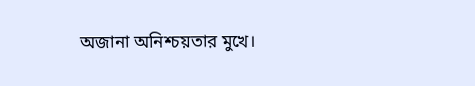অজানা অনিশ্চয়তার মুখে।